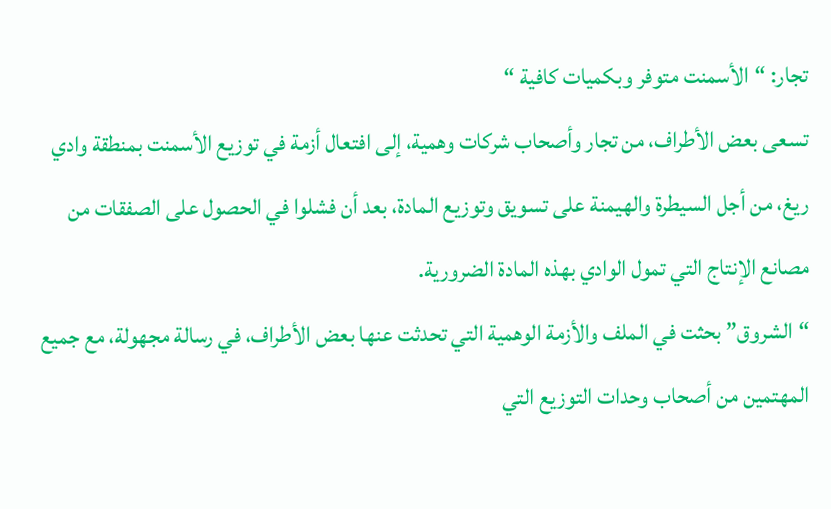تجار: “الأسمنت متوفر وبكميات كافية “
تسعى بعض الأطراف، من تجار وأصحاب شركات وهمية، إلى افتعال أزمة في توزيع الأسمنت بمنطقة وادي ريغ، من أجل السيطرة والهيمنة على تسويق وتوزيع المادة، بعد أن فشلوا في الحصول على الصفقات من مصانع الإنتاج التي تمول الوادي بهذه المادة الضرورية.
“الشروق” بحثت في الملف والأزمة الوهمية التي تحدثت عنها بعض الأطراف، في رسالة مجهولة، مع جميع المهتمين من أصحاب وحدات التوزيع التي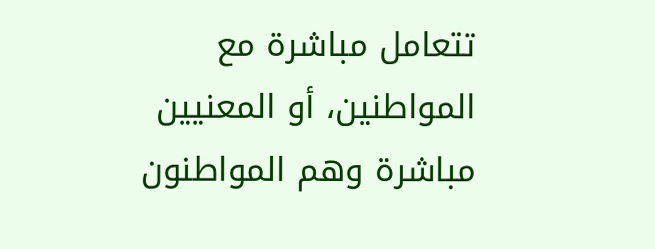تتعامل مباشرة مع المواطنين، أو المعنيين مباشرة وهم المواطنون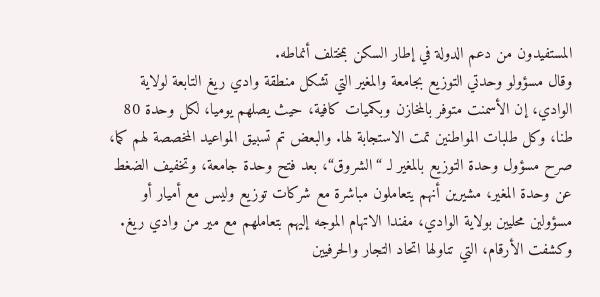المستفيدون من دعم الدولة في إطار السكن بمختلف أنماطه.
وقال مسؤولو وحدتي التوزيع بجامعة والمغير التي تشكل منطقة وادي ريغ التابعة لولاية الوادي، إن الأسمنت متوفر بالمخازن وبكميات كافية، حيث يصلهم يوميا، لكل وحدة 80 طنا، وكل طلبات المواطنين تمت الاستجابة لها. والبعض تم تسبيق المواعيد المخصصة لهم كما، صرح مسؤول وحدة التوزيع بالمغير لـ “الشروق“، بعد فتح وحدة جامعة، وتخفيف الضغط عن وحدة المغير، مشيرين أنهم يتعاملون مباشرة مع شركات توزيع وليس مع أميار أو مسؤولين محليين بولاية الوادي، مفندا الاتهام الموجه إليهم بتعاملهم مع مير من وادي ريغ.
وكشفت الأرقام، التي تناولها اتحاد التجار والحرفيين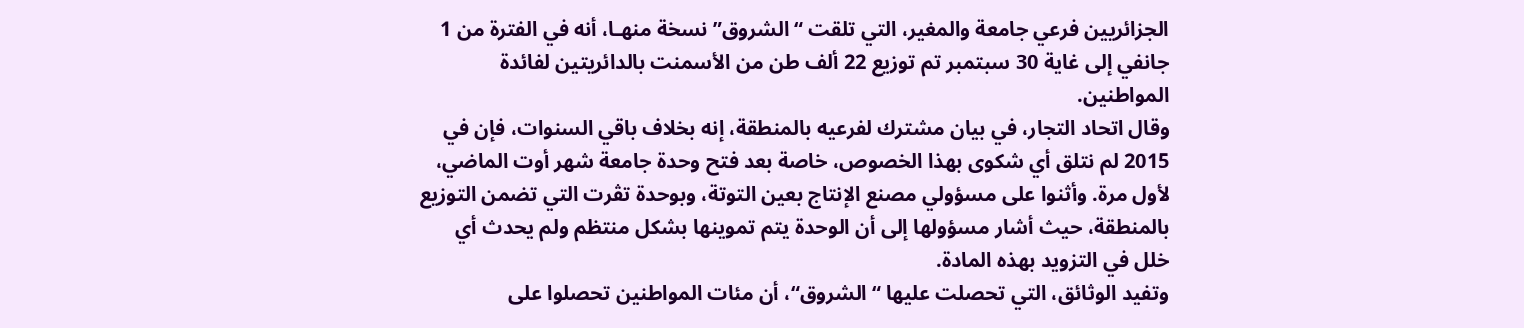الجزائريين فرعي جامعة والمغير، التي تلقت “الشروق” نسخة منهـا، أنه في الفترة من 1 جانفي إلى غاية 30 سبتمبر تم توزيع 22 ألف طن من الأسمنت بالدائريتين لفائدة المواطنين.
وقال اتحاد التجار، في بيان مشترك لفرعيه بالمنطقة، إنه بخلاف باقي السنوات، فإن في 2015 لم نتلق أي شكوى بهذا الخصوص، خاصة بعد فتح وحدة جامعة شهر أوت الماضي، لأول مرة. وأثنوا على مسؤولي مصنع الإنتاج بعين التوتة، وبوحدة تڤرت التي تضمن التوزيع بالمنطقة، حيث أشار مسؤولها إلى أن الوحدة يتم تموينها بشكل منتظم ولم يحدث أي خلل في التزويد بهذه المادة.
وتفيد الوثائق، التي تحصلت عليها “الشروق“، أن مئات المواطنين تحصلوا على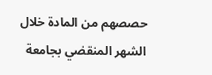حصصهم من المادة خلال الشهر المنقضي بجامعة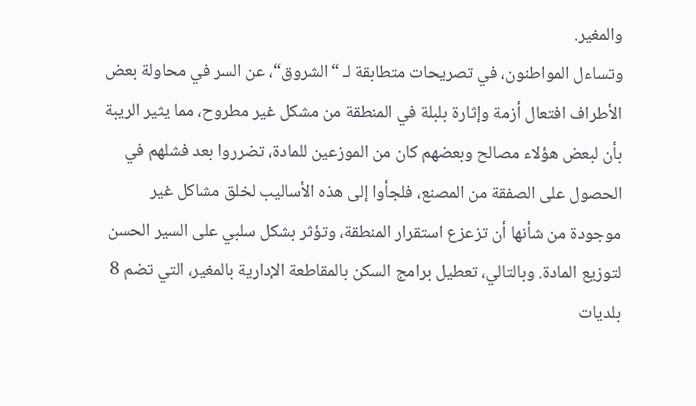والمغير.
وتساءل المواطنون، في تصريحات متطابقة لـ “الشروق“، عن السر في محاولة بعض الأطراف افتعال أزمة وإثارة بلبلة في المنطقة من مشكل غير مطروح، مما يثير الريبة بأن لبعض هؤلاء مصالح وبعضهم كان من الموزعين للمادة، تضرروا بعد فشلهم في الحصول على الصفقة من المصنع، فلجأوا إلى هذه الأساليب لخلق مشاكل غير موجودة من شأنها أن تزعزع استقرار المنطقة، وتؤثر بشكل سلبي على السير الحسن لتوزيع المادة. وبالتالي، تعطيل برامج السكن بالمقاطعة الإدارية بالمغير، التي تضم 8 بلديات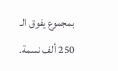بمجموع يفوق الـ 250 ألف نسمة.